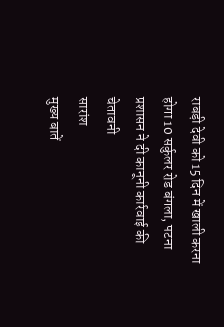राबड़ी देवी को 15 दिन में खाली करना होगा 10 सर्कुलर रोड बंगला, पटना प्रशासन ने दी कानूनी कार्रवाई की चेतावनी
सारांश
मुख्य बातें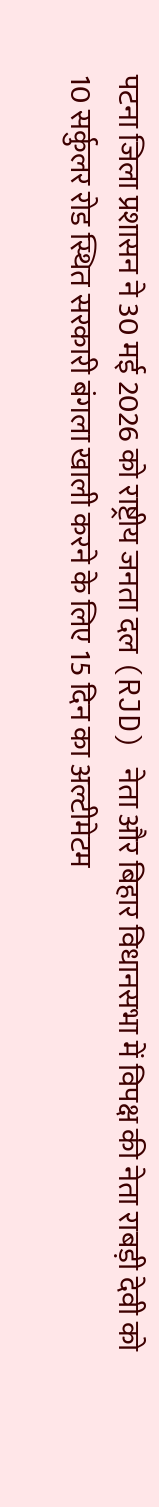पटना जिला प्रशासन ने 30 मई 2026 को राष्ट्रीय जनता दल (RJD) नेता और बिहार विधानसभा में विपक्ष की नेता राबड़ी देवी को 10 सर्कुलर रोड स्थित सरकारी बंगला खाली करने के लिए 15 दिन का अल्टीमेटम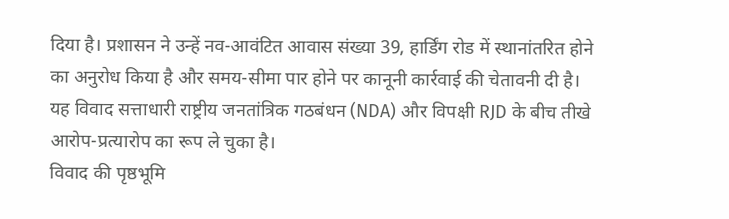दिया है। प्रशासन ने उन्हें नव-आवंटित आवास संख्या 39, हार्डिंग रोड में स्थानांतरित होने का अनुरोध किया है और समय-सीमा पार होने पर कानूनी कार्रवाई की चेतावनी दी है। यह विवाद सत्ताधारी राष्ट्रीय जनतांत्रिक गठबंधन (NDA) और विपक्षी RJD के बीच तीखे आरोप-प्रत्यारोप का रूप ले चुका है।
विवाद की पृष्ठभूमि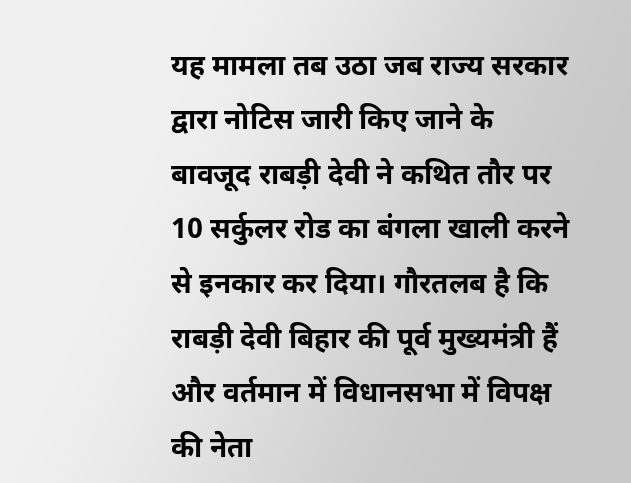यह मामला तब उठा जब राज्य सरकार द्वारा नोटिस जारी किए जाने के बावजूद राबड़ी देवी ने कथित तौर पर 10 सर्कुलर रोड का बंगला खाली करने से इनकार कर दिया। गौरतलब है कि राबड़ी देवी बिहार की पूर्व मुख्यमंत्री हैं और वर्तमान में विधानसभा में विपक्ष की नेता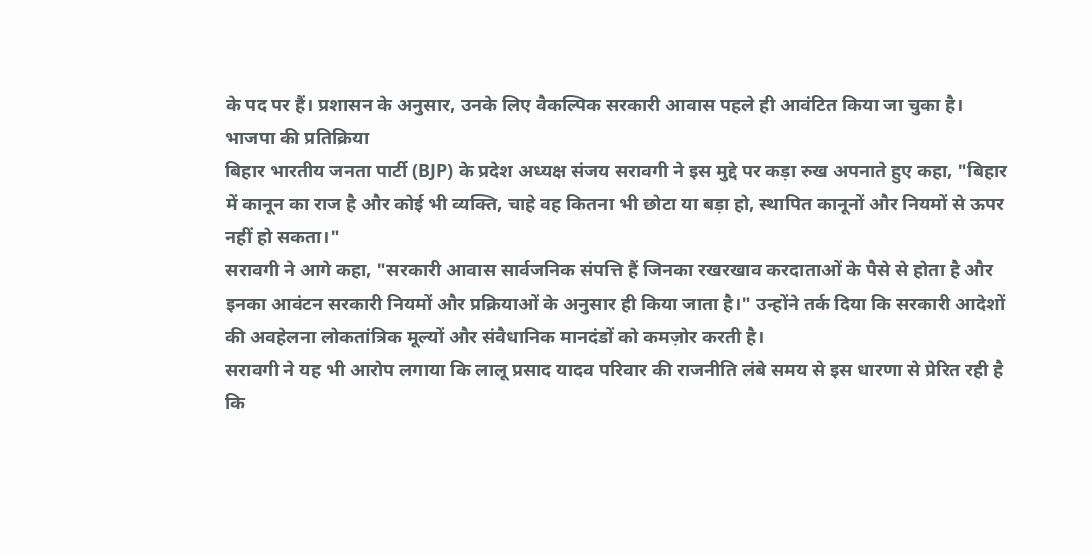के पद पर हैं। प्रशासन के अनुसार, उनके लिए वैकल्पिक सरकारी आवास पहले ही आवंटित किया जा चुका है।
भाजपा की प्रतिक्रिया
बिहार भारतीय जनता पार्टी (BJP) के प्रदेश अध्यक्ष संजय सरावगी ने इस मुद्दे पर कड़ा रुख अपनाते हुए कहा, "बिहार में कानून का राज है और कोई भी व्यक्ति, चाहे वह कितना भी छोटा या बड़ा हो, स्थापित कानूनों और नियमों से ऊपर नहीं हो सकता।"
सरावगी ने आगे कहा, "सरकारी आवास सार्वजनिक संपत्ति हैं जिनका रखरखाव करदाताओं के पैसे से होता है और इनका आवंटन सरकारी नियमों और प्रक्रियाओं के अनुसार ही किया जाता है।" उन्होंने तर्क दिया कि सरकारी आदेशों की अवहेलना लोकतांत्रिक मूल्यों और संवैधानिक मानदंडों को कमज़ोर करती है।
सरावगी ने यह भी आरोप लगाया कि लालू प्रसाद यादव परिवार की राजनीति लंबे समय से इस धारणा से प्रेरित रही है कि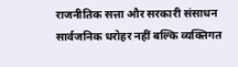राजनीतिक सत्ता और सरकारी संसाधन सार्वजनिक धरोहर नहीं बल्कि व्यक्तिगत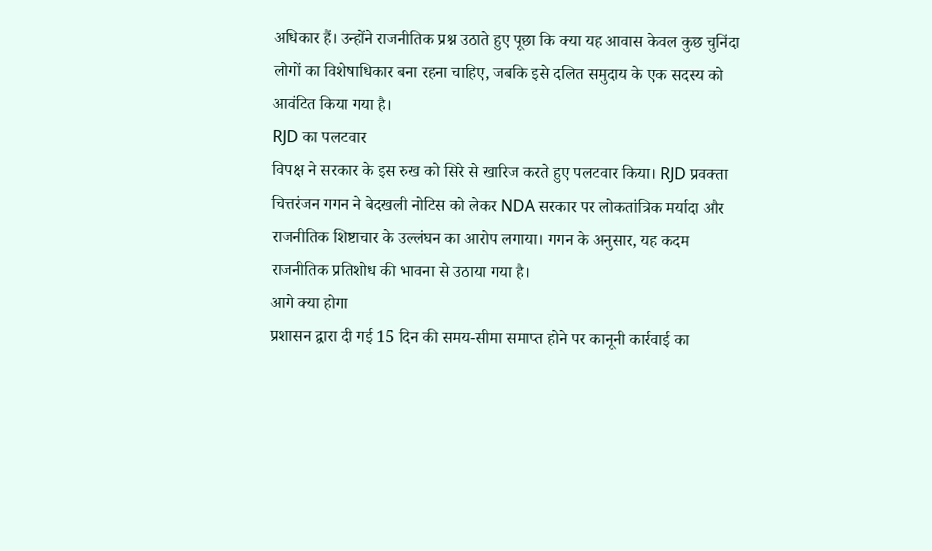अधिकार हैं। उन्होंने राजनीतिक प्रश्न उठाते हुए पूछा कि क्या यह आवास केवल कुछ चुनिंदा लोगों का विशेषाधिकार बना रहना चाहिए, जबकि इसे दलित समुदाय के एक सदस्य को आवंटित किया गया है।
RJD का पलटवार
विपक्ष ने सरकार के इस रुख को सिरे से खारिज करते हुए पलटवार किया। RJD प्रवक्ता चित्तरंजन गगन ने बेदखली नोटिस को लेकर NDA सरकार पर लोकतांत्रिक मर्यादा और राजनीतिक शिष्टाचार के उल्लंघन का आरोप लगाया। गगन के अनुसार, यह कदम राजनीतिक प्रतिशोध की भावना से उठाया गया है।
आगे क्या होगा
प्रशासन द्वारा दी गई 15 दिन की समय-सीमा समाप्त होने पर कानूनी कार्रवाई का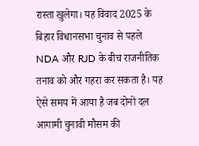रास्ता खुलेगा। यह विवाद 2025 के बिहार विधानसभा चुनाव से पहले NDA और RJD के बीच राजनीतिक तनाव को और गहरा कर सकता है। यह ऐसे समय में आया है जब दोनों दल आगामी चुनावी मौसम की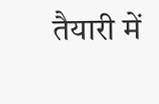तैयारी में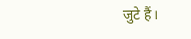जुटे हैं।